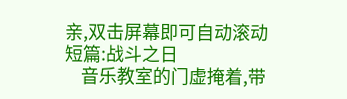亲,双击屏幕即可自动滚动
短篇:战斗之日
    音乐教室的门虚掩着,带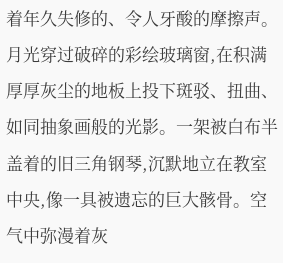着年久失修的、令人牙酸的摩擦声。月光穿过破碎的彩绘玻璃窗,在积满厚厚灰尘的地板上投下斑驳、扭曲、如同抽象画般的光影。一架被白布半盖着的旧三角钢琴,沉默地立在教室中央,像一具被遗忘的巨大骸骨。空气中弥漫着灰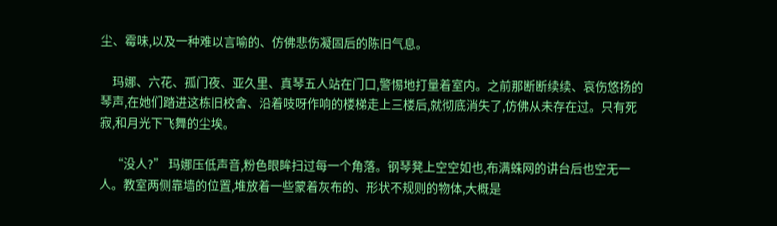尘、霉味,以及一种难以言喻的、仿佛悲伤凝固后的陈旧气息。

    玛娜、六花、孤门夜、亚久里、真琴五人站在门口,警惕地打量着室内。之前那断断续续、哀伤悠扬的琴声,在她们踏进这栋旧校舍、沿着吱呀作响的楼梯走上三楼后,就彻底消失了,仿佛从未存在过。只有死寂,和月光下飞舞的尘埃。

    “没人?” 玛娜压低声音,粉色眼眸扫过每一个角落。钢琴凳上空空如也,布满蛛网的讲台后也空无一人。教室两侧靠墙的位置,堆放着一些蒙着灰布的、形状不规则的物体,大概是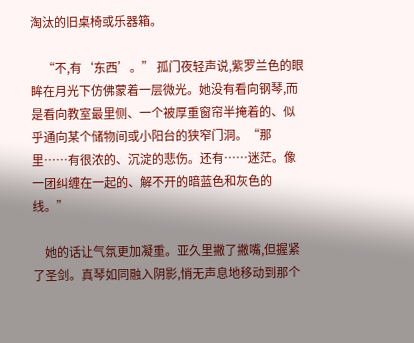淘汰的旧桌椅或乐器箱。

    “不,有‘东西’。” 孤门夜轻声说,紫罗兰色的眼眸在月光下仿佛蒙着一层微光。她没有看向钢琴,而是看向教室最里侧、一个被厚重窗帘半掩着的、似乎通向某个储物间或小阳台的狭窄门洞。“那里……有很浓的、沉淀的悲伤。还有……迷茫。像一团纠缠在一起的、解不开的暗蓝色和灰色的线。”

    她的话让气氛更加凝重。亚久里撇了撇嘴,但握紧了圣剑。真琴如同融入阴影,悄无声息地移动到那个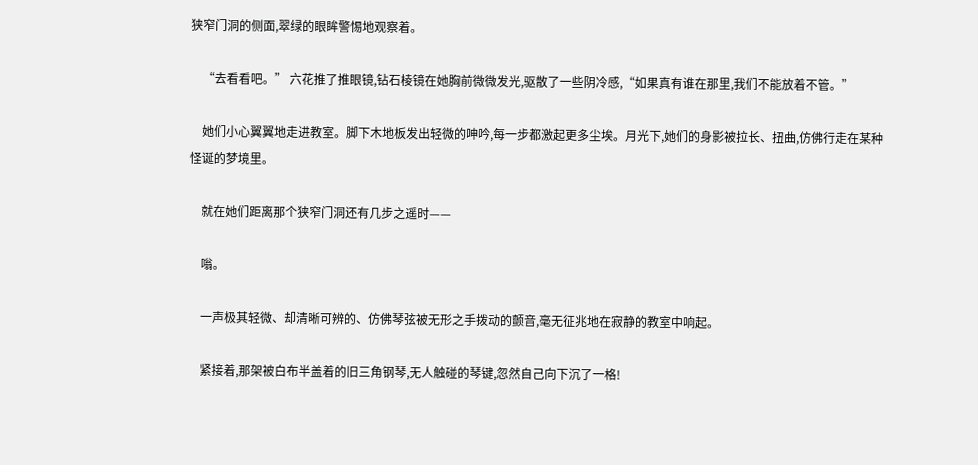狭窄门洞的侧面,翠绿的眼眸警惕地观察着。

    “去看看吧。” 六花推了推眼镜,钻石棱镜在她胸前微微发光,驱散了一些阴冷感,“如果真有谁在那里,我们不能放着不管。”

    她们小心翼翼地走进教室。脚下木地板发出轻微的呻吟,每一步都激起更多尘埃。月光下,她们的身影被拉长、扭曲,仿佛行走在某种怪诞的梦境里。

    就在她们距离那个狭窄门洞还有几步之遥时——

    嗡。

    一声极其轻微、却清晰可辨的、仿佛琴弦被无形之手拨动的颤音,毫无征兆地在寂静的教室中响起。

    紧接着,那架被白布半盖着的旧三角钢琴,无人触碰的琴键,忽然自己向下沉了一格!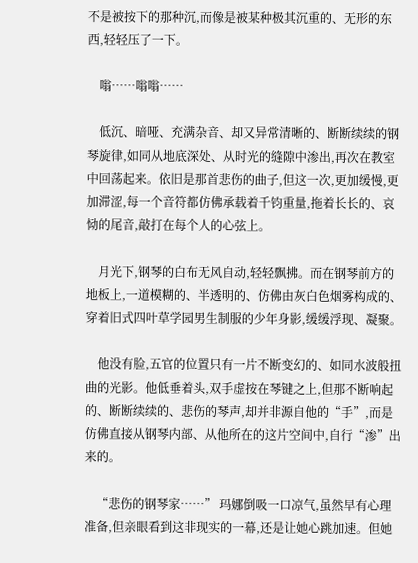不是被按下的那种沉,而像是被某种极其沉重的、无形的东西,轻轻压了一下。

    嗡……嗡嗡……

    低沉、暗哑、充满杂音、却又异常清晰的、断断续续的钢琴旋律,如同从地底深处、从时光的缝隙中渗出,再次在教室中回荡起来。依旧是那首悲伤的曲子,但这一次,更加缓慢,更加滞涩,每一个音符都仿佛承载着千钧重量,拖着长长的、哀恸的尾音,敲打在每个人的心弦上。

    月光下,钢琴的白布无风自动,轻轻飘拂。而在钢琴前方的地板上,一道模糊的、半透明的、仿佛由灰白色烟雾构成的、穿着旧式四叶草学园男生制服的少年身影,缓缓浮现、凝聚。

    他没有脸,五官的位置只有一片不断变幻的、如同水波般扭曲的光影。他低垂着头,双手虚按在琴键之上,但那不断响起的、断断续续的、悲伤的琴声,却并非源自他的“手”,而是仿佛直接从钢琴内部、从他所在的这片空间中,自行“渗”出来的。

    “悲伤的钢琴家……” 玛娜倒吸一口凉气,虽然早有心理准备,但亲眼看到这非现实的一幕,还是让她心跳加速。但她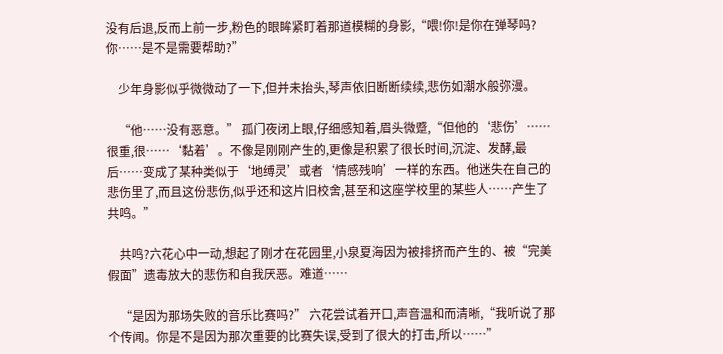没有后退,反而上前一步,粉色的眼眸紧盯着那道模糊的身影,“喂!你!是你在弹琴吗?你……是不是需要帮助?”

    少年身影似乎微微动了一下,但并未抬头,琴声依旧断断续续,悲伤如潮水般弥漫。

    “他……没有恶意。” 孤门夜闭上眼,仔细感知着,眉头微蹙,“但他的‘悲伤’……很重,很……‘黏着’。不像是刚刚产生的,更像是积累了很长时间,沉淀、发酵,最后……变成了某种类似于‘地缚灵’或者‘情感残响’一样的东西。他迷失在自己的悲伤里了,而且这份悲伤,似乎还和这片旧校舍,甚至和这座学校里的某些人……产生了共鸣。”

    共鸣?六花心中一动,想起了刚才在花园里,小泉夏海因为被排挤而产生的、被“完美假面”遗毒放大的悲伤和自我厌恶。难道……

    “是因为那场失败的音乐比赛吗?” 六花尝试着开口,声音温和而清晰,“我听说了那个传闻。你是不是因为那次重要的比赛失误,受到了很大的打击,所以……”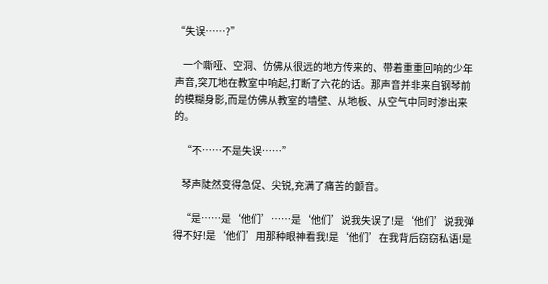“失误……?”

    一个嘶哑、空洞、仿佛从很远的地方传来的、带着重重回响的少年声音,突兀地在教室中响起,打断了六花的话。那声音并非来自钢琴前的模糊身影,而是仿佛从教室的墙壁、从地板、从空气中同时渗出来的。

    “不……不是失误……”

    琴声陡然变得急促、尖锐,充满了痛苦的颤音。

    “是……是‘他们’……是‘他们’说我失误了!是‘他们’说我弹得不好!是‘他们’用那种眼神看我!是‘他们’在我背后窃窃私语!是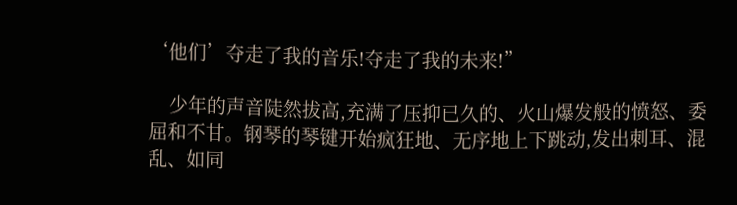‘他们’夺走了我的音乐!夺走了我的未来!”

    少年的声音陡然拔高,充满了压抑已久的、火山爆发般的愤怒、委屈和不甘。钢琴的琴键开始疯狂地、无序地上下跳动,发出刺耳、混乱、如同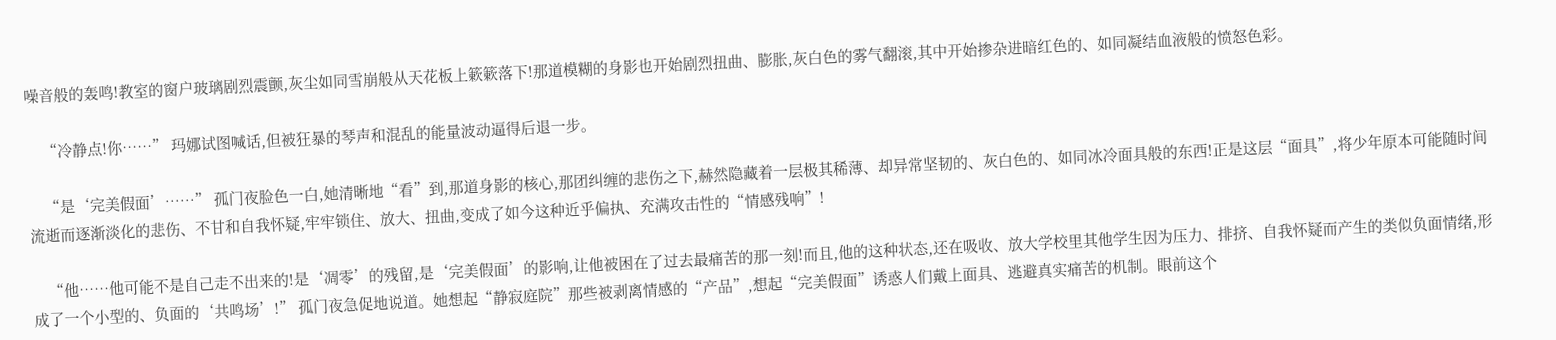噪音般的轰鸣!教室的窗户玻璃剧烈震颤,灰尘如同雪崩般从天花板上簌簌落下!那道模糊的身影也开始剧烈扭曲、膨胀,灰白色的雾气翻滚,其中开始掺杂进暗红色的、如同凝结血液般的愤怒色彩。

    “冷静点!你……” 玛娜试图喊话,但被狂暴的琴声和混乱的能量波动逼得后退一步。

    “是‘完美假面’……” 孤门夜脸色一白,她清晰地“看”到,那道身影的核心,那团纠缠的悲伤之下,赫然隐藏着一层极其稀薄、却异常坚韧的、灰白色的、如同冰冷面具般的东西!正是这层“面具”,将少年原本可能随时间流逝而逐渐淡化的悲伤、不甘和自我怀疑,牢牢锁住、放大、扭曲,变成了如今这种近乎偏执、充满攻击性的“情感残响”!

    “他……他可能不是自己走不出来的!是‘凋零’的残留,是‘完美假面’的影响,让他被困在了过去最痛苦的那一刻!而且,他的这种状态,还在吸收、放大学校里其他学生因为压力、排挤、自我怀疑而产生的类似负面情绪,形成了一个小型的、负面的‘共鸣场’!” 孤门夜急促地说道。她想起“静寂庭院”那些被剥离情感的“产品”,想起“完美假面”诱惑人们戴上面具、逃避真实痛苦的机制。眼前这个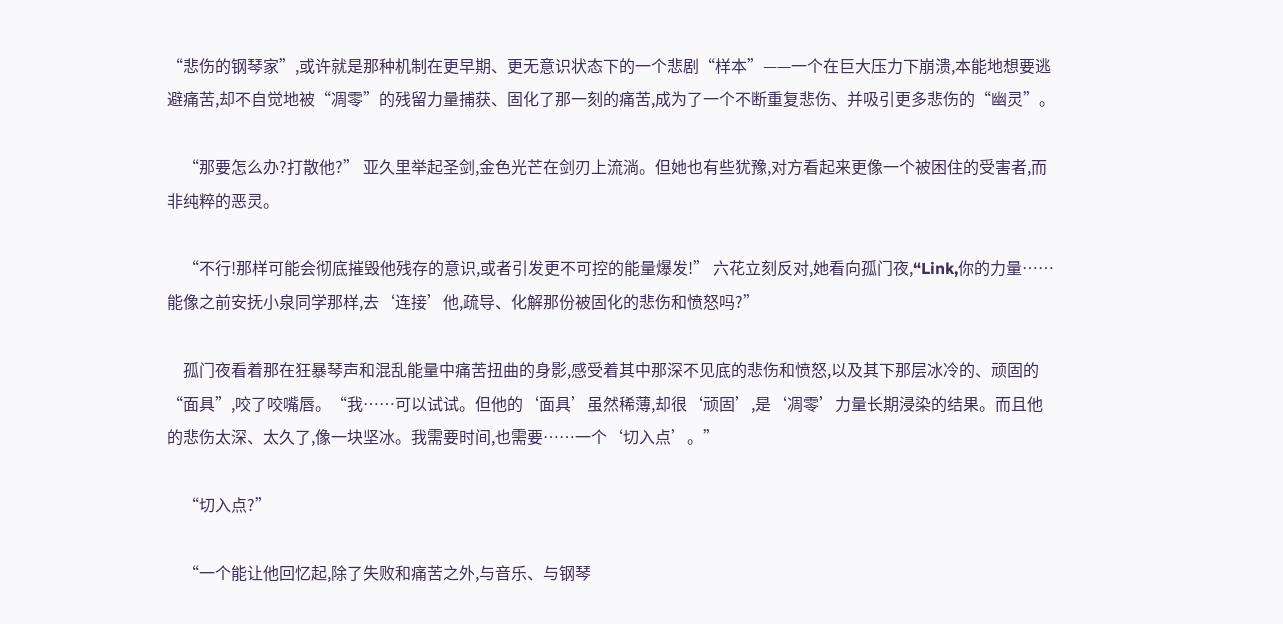“悲伤的钢琴家”,或许就是那种机制在更早期、更无意识状态下的一个悲剧“样本”——一个在巨大压力下崩溃,本能地想要逃避痛苦,却不自觉地被“凋零”的残留力量捕获、固化了那一刻的痛苦,成为了一个不断重复悲伤、并吸引更多悲伤的“幽灵”。

    “那要怎么办?打散他?” 亚久里举起圣剑,金色光芒在剑刃上流淌。但她也有些犹豫,对方看起来更像一个被困住的受害者,而非纯粹的恶灵。

    “不行!那样可能会彻底摧毁他残存的意识,或者引发更不可控的能量爆发!” 六花立刻反对,她看向孤门夜,“Link,你的力量……能像之前安抚小泉同学那样,去‘连接’他,疏导、化解那份被固化的悲伤和愤怒吗?”

    孤门夜看着那在狂暴琴声和混乱能量中痛苦扭曲的身影,感受着其中那深不见底的悲伤和愤怒,以及其下那层冰冷的、顽固的“面具”,咬了咬嘴唇。“我……可以试试。但他的‘面具’虽然稀薄,却很‘顽固’,是‘凋零’力量长期浸染的结果。而且他的悲伤太深、太久了,像一块坚冰。我需要时间,也需要……一个‘切入点’。”

    “切入点?”

    “一个能让他回忆起,除了失败和痛苦之外,与音乐、与钢琴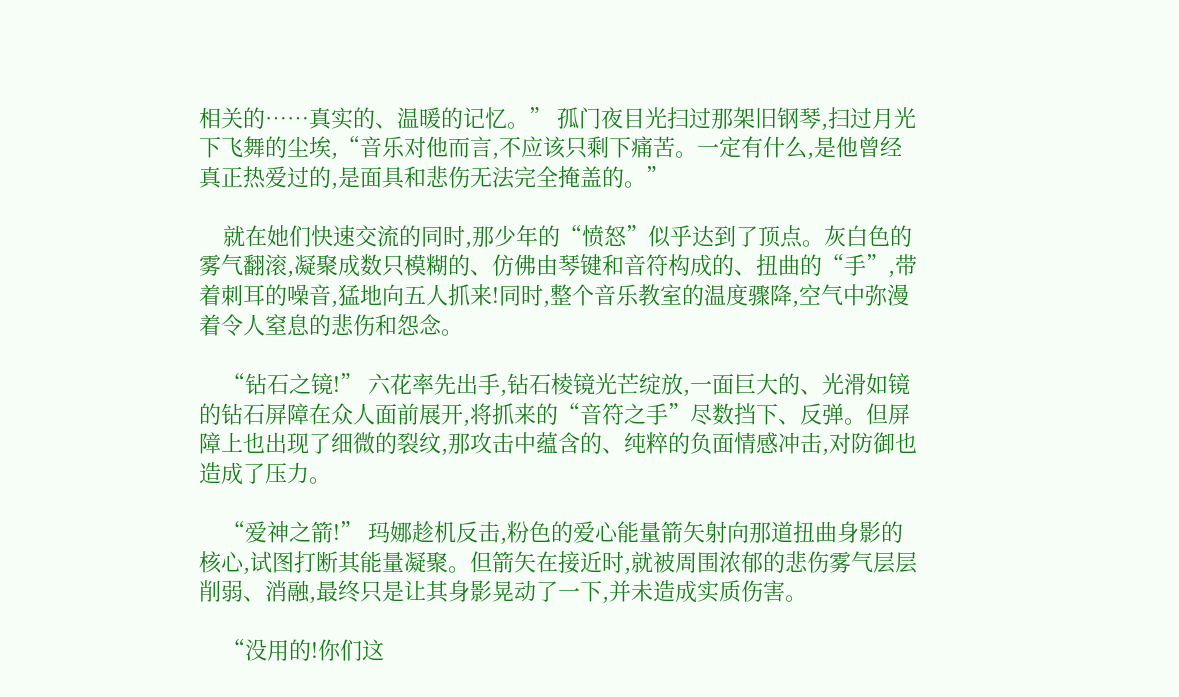相关的……真实的、温暖的记忆。” 孤门夜目光扫过那架旧钢琴,扫过月光下飞舞的尘埃,“音乐对他而言,不应该只剩下痛苦。一定有什么,是他曾经真正热爱过的,是面具和悲伤无法完全掩盖的。”

    就在她们快速交流的同时,那少年的“愤怒”似乎达到了顶点。灰白色的雾气翻滚,凝聚成数只模糊的、仿佛由琴键和音符构成的、扭曲的“手”,带着刺耳的噪音,猛地向五人抓来!同时,整个音乐教室的温度骤降,空气中弥漫着令人窒息的悲伤和怨念。

    “钻石之镜!” 六花率先出手,钻石棱镜光芒绽放,一面巨大的、光滑如镜的钻石屏障在众人面前展开,将抓来的“音符之手”尽数挡下、反弹。但屏障上也出现了细微的裂纹,那攻击中蕴含的、纯粹的负面情感冲击,对防御也造成了压力。

    “爱神之箭!” 玛娜趁机反击,粉色的爱心能量箭矢射向那道扭曲身影的核心,试图打断其能量凝聚。但箭矢在接近时,就被周围浓郁的悲伤雾气层层削弱、消融,最终只是让其身影晃动了一下,并未造成实质伤害。

    “没用的!你们这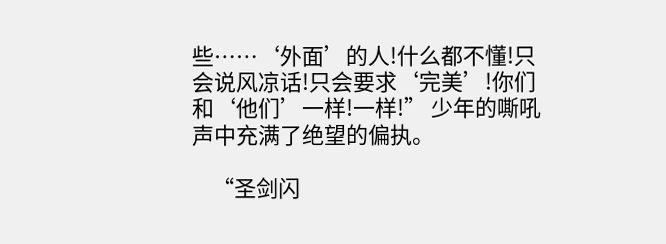些……‘外面’的人!什么都不懂!只会说风凉话!只会要求‘完美’!你们和‘他们’一样!一样!” 少年的嘶吼声中充满了绝望的偏执。

    “圣剑闪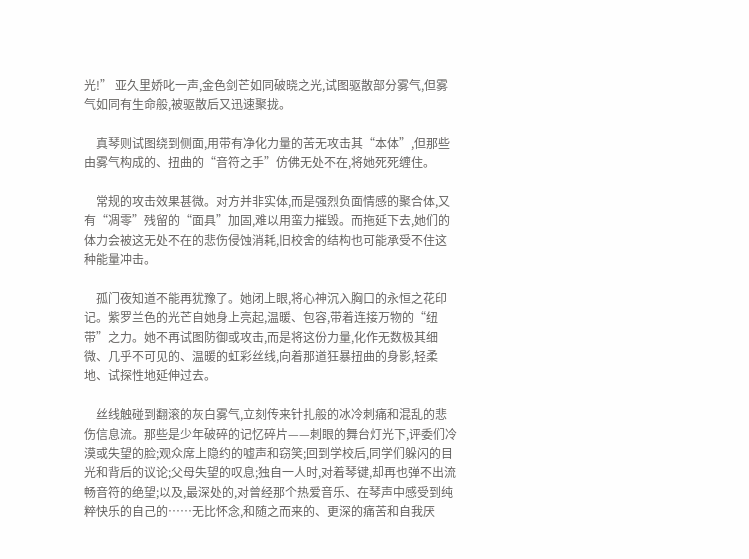光!” 亚久里娇叱一声,金色剑芒如同破晓之光,试图驱散部分雾气,但雾气如同有生命般,被驱散后又迅速聚拢。

    真琴则试图绕到侧面,用带有净化力量的苦无攻击其“本体”,但那些由雾气构成的、扭曲的“音符之手”仿佛无处不在,将她死死缠住。

    常规的攻击效果甚微。对方并非实体,而是强烈负面情感的聚合体,又有“凋零”残留的“面具”加固,难以用蛮力摧毁。而拖延下去,她们的体力会被这无处不在的悲伤侵蚀消耗,旧校舍的结构也可能承受不住这种能量冲击。

    孤门夜知道不能再犹豫了。她闭上眼,将心神沉入胸口的永恒之花印记。紫罗兰色的光芒自她身上亮起,温暖、包容,带着连接万物的“纽带”之力。她不再试图防御或攻击,而是将这份力量,化作无数极其细微、几乎不可见的、温暖的虹彩丝线,向着那道狂暴扭曲的身影,轻柔地、试探性地延伸过去。

    丝线触碰到翻滚的灰白雾气,立刻传来针扎般的冰冷刺痛和混乱的悲伤信息流。那些是少年破碎的记忆碎片——刺眼的舞台灯光下,评委们冷漠或失望的脸;观众席上隐约的嘘声和窃笑;回到学校后,同学们躲闪的目光和背后的议论;父母失望的叹息;独自一人时,对着琴键,却再也弹不出流畅音符的绝望;以及,最深处的,对曾经那个热爱音乐、在琴声中感受到纯粹快乐的自己的……无比怀念,和随之而来的、更深的痛苦和自我厌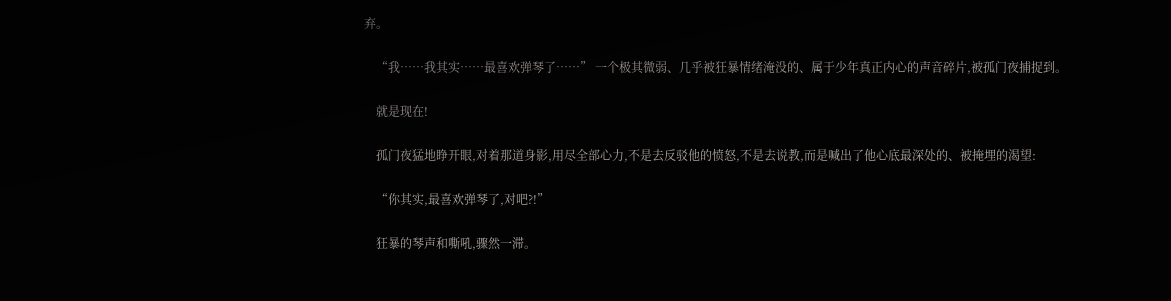弃。

    “我……我其实……最喜欢弹琴了……” 一个极其微弱、几乎被狂暴情绪淹没的、属于少年真正内心的声音碎片,被孤门夜捕捉到。

    就是现在!

    孤门夜猛地睁开眼,对着那道身影,用尽全部心力,不是去反驳他的愤怒,不是去说教,而是喊出了他心底最深处的、被掩埋的渴望:

    “你其实,最喜欢弹琴了,对吧?!”

    狂暴的琴声和嘶吼,骤然一滞。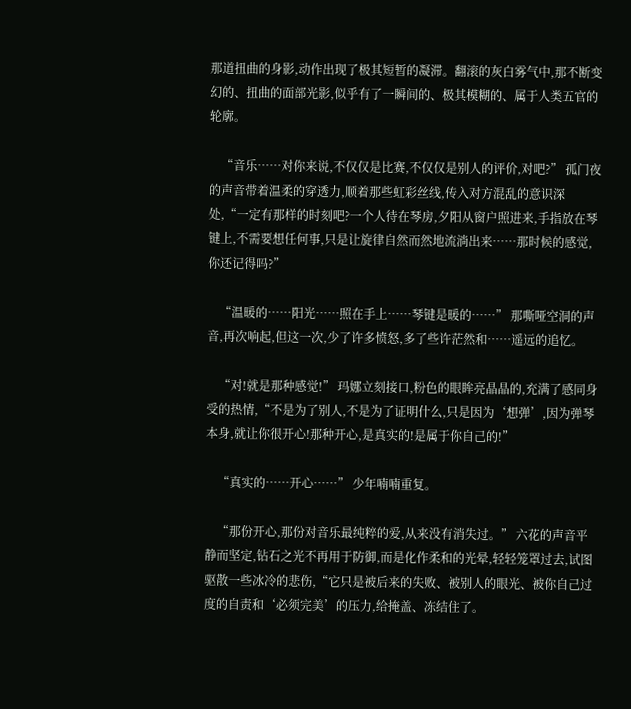那道扭曲的身影,动作出现了极其短暂的凝滞。翻滚的灰白雾气中,那不断变幻的、扭曲的面部光影,似乎有了一瞬间的、极其模糊的、属于人类五官的轮廓。

    “音乐……对你来说,不仅仅是比赛,不仅仅是别人的评价,对吧?” 孤门夜的声音带着温柔的穿透力,顺着那些虹彩丝线,传入对方混乱的意识深处,“一定有那样的时刻吧?一个人待在琴房,夕阳从窗户照进来,手指放在琴键上,不需要想任何事,只是让旋律自然而然地流淌出来……那时候的感觉,你还记得吗?”

    “温暖的……阳光……照在手上……琴键是暖的……” 那嘶哑空洞的声音,再次响起,但这一次,少了许多愤怒,多了些许茫然和……遥远的追忆。

    “对!就是那种感觉!” 玛娜立刻接口,粉色的眼眸亮晶晶的,充满了感同身受的热情,“不是为了别人,不是为了证明什么,只是因为‘想弹’,因为弹琴本身,就让你很开心!那种开心,是真实的!是属于你自己的!”

    “真实的……开心……” 少年喃喃重复。

    “那份开心,那份对音乐最纯粹的爱,从来没有消失过。” 六花的声音平静而坚定,钻石之光不再用于防御,而是化作柔和的光晕,轻轻笼罩过去,试图驱散一些冰冷的悲伤,“它只是被后来的失败、被别人的眼光、被你自己过度的自责和‘必须完美’的压力,给掩盖、冻结住了。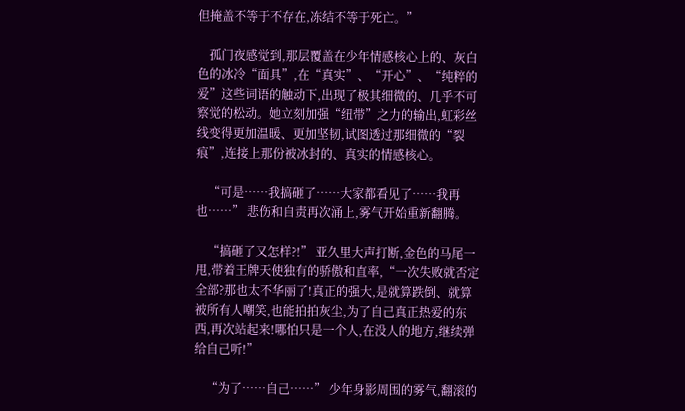但掩盖不等于不存在,冻结不等于死亡。”

    孤门夜感觉到,那层覆盖在少年情感核心上的、灰白色的冰冷“面具”,在“真实”、“开心”、“纯粹的爱”这些词语的触动下,出现了极其细微的、几乎不可察觉的松动。她立刻加强“纽带”之力的输出,虹彩丝线变得更加温暖、更加坚韧,试图透过那细微的“裂痕”,连接上那份被冰封的、真实的情感核心。

    “可是……我搞砸了……大家都看见了……我再也……” 悲伤和自责再次涌上,雾气开始重新翻腾。

    “搞砸了又怎样?!” 亚久里大声打断,金色的马尾一甩,带着王牌天使独有的骄傲和直率,“一次失败就否定全部?那也太不华丽了!真正的强大,是就算跌倒、就算被所有人嘲笑,也能拍拍灰尘,为了自己真正热爱的东西,再次站起来!哪怕只是一个人,在没人的地方,继续弹给自己听!”

    “为了……自己……” 少年身影周围的雾气,翻滚的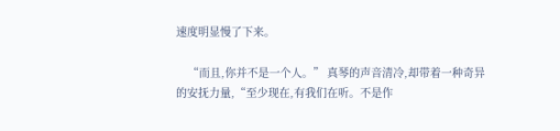速度明显慢了下来。

    “而且,你并不是一个人。” 真琴的声音清冷,却带着一种奇异的安抚力量,“至少现在,有我们在听。不是作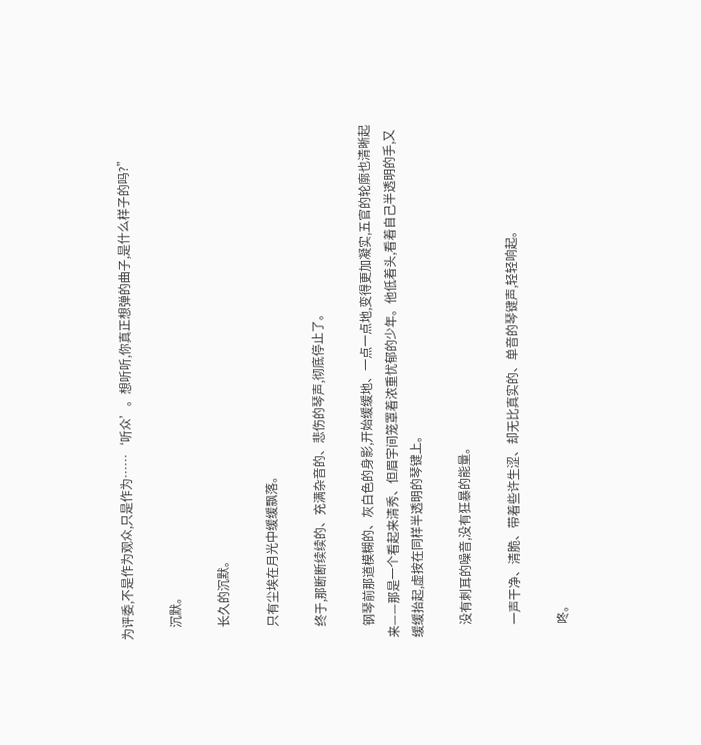为评委,不是作为观众,只是作为……‘听众’。想听听,你真正想弹的曲子,是什么样子的吗?”

    沉默。

    长久的沉默。

    只有尘埃在月光中缓缓飘落。

    终于,那断断续续的、充满杂音的、悲伤的琴声,彻底停止了。

    钢琴前那道模糊的、灰白色的身影,开始缓缓地、一点一点地,变得更加凝实,五官的轮廓也清晰起来——那是一个看起来清秀、但眉宇间笼罩着浓重忧郁的少年。他低着头,看着自己半透明的手,又缓缓抬起,虚按在同样半透明的琴键上。

    没有刺耳的噪音,没有狂暴的能量。

    一声干净、清脆、带着些许生涩、却无比真实的、单音的琴键声,轻轻响起。

    咚。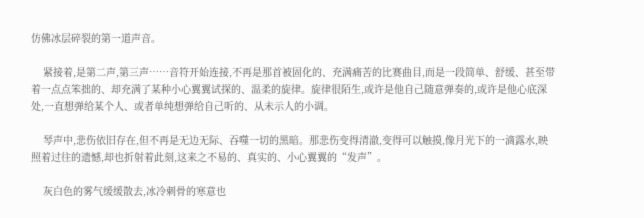仿佛冰层碎裂的第一道声音。

    紧接着,是第二声,第三声……音符开始连接,不再是那首被固化的、充满痛苦的比赛曲目,而是一段简单、舒缓、甚至带着一点点笨拙的、却充满了某种小心翼翼试探的、温柔的旋律。旋律很陌生,或许是他自己随意弹奏的,或许是他心底深处,一直想弹给某个人、或者单纯想弹给自己听的、从未示人的小调。

    琴声中,悲伤依旧存在,但不再是无边无际、吞噬一切的黑暗。那悲伤变得清澈,变得可以触摸,像月光下的一滴露水,映照着过往的遗憾,却也折射着此刻,这来之不易的、真实的、小心翼翼的“发声”。

    灰白色的雾气缓缓散去,冰冷刺骨的寒意也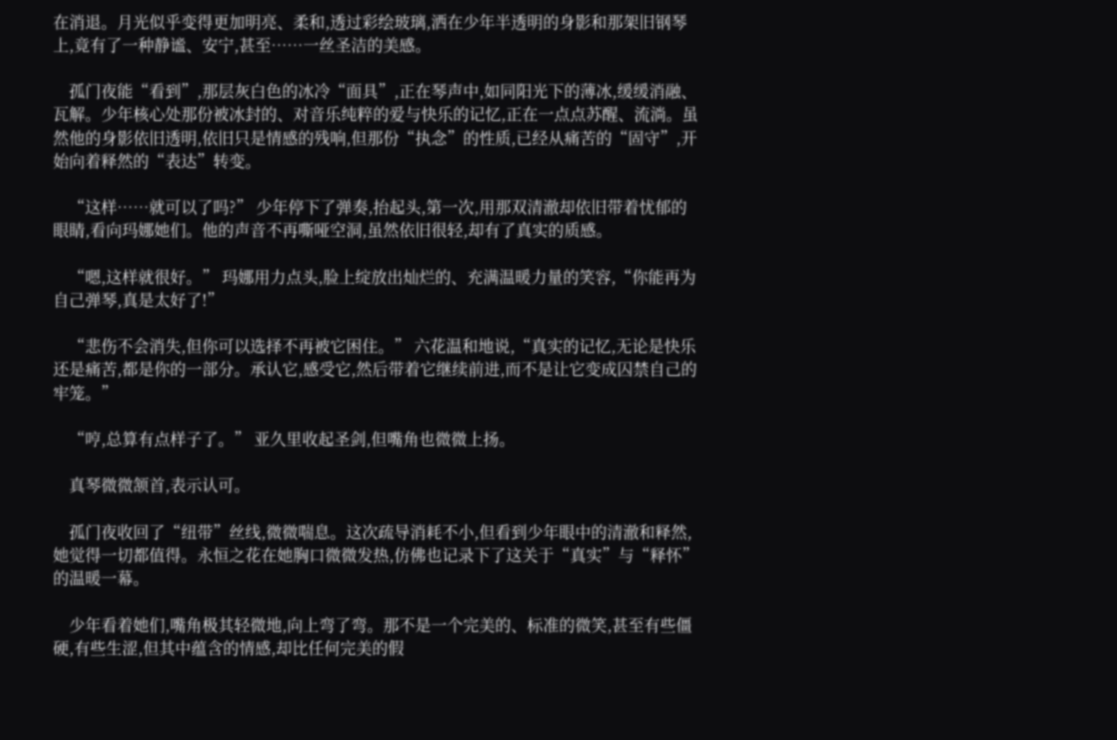在消退。月光似乎变得更加明亮、柔和,透过彩绘玻璃,洒在少年半透明的身影和那架旧钢琴上,竟有了一种静谧、安宁,甚至……一丝圣洁的美感。

    孤门夜能“看到”,那层灰白色的冰冷“面具”,正在琴声中,如同阳光下的薄冰,缓缓消融、瓦解。少年核心处那份被冰封的、对音乐纯粹的爱与快乐的记忆,正在一点点苏醒、流淌。虽然他的身影依旧透明,依旧只是情感的残响,但那份“执念”的性质,已经从痛苦的“固守”,开始向着释然的“表达”转变。

    “这样……就可以了吗?” 少年停下了弹奏,抬起头,第一次,用那双清澈却依旧带着忧郁的眼睛,看向玛娜她们。他的声音不再嘶哑空洞,虽然依旧很轻,却有了真实的质感。

    “嗯,这样就很好。” 玛娜用力点头,脸上绽放出灿烂的、充满温暖力量的笑容,“你能再为自己弹琴,真是太好了!”

    “悲伤不会消失,但你可以选择不再被它困住。” 六花温和地说,“真实的记忆,无论是快乐还是痛苦,都是你的一部分。承认它,感受它,然后带着它继续前进,而不是让它变成囚禁自己的牢笼。”

    “哼,总算有点样子了。” 亚久里收起圣剑,但嘴角也微微上扬。

    真琴微微颔首,表示认可。

    孤门夜收回了“纽带”丝线,微微喘息。这次疏导消耗不小,但看到少年眼中的清澈和释然,她觉得一切都值得。永恒之花在她胸口微微发热,仿佛也记录下了这关于“真实”与“释怀”的温暖一幕。

    少年看着她们,嘴角极其轻微地,向上弯了弯。那不是一个完美的、标准的微笑,甚至有些僵硬,有些生涩,但其中蕴含的情感,却比任何完美的假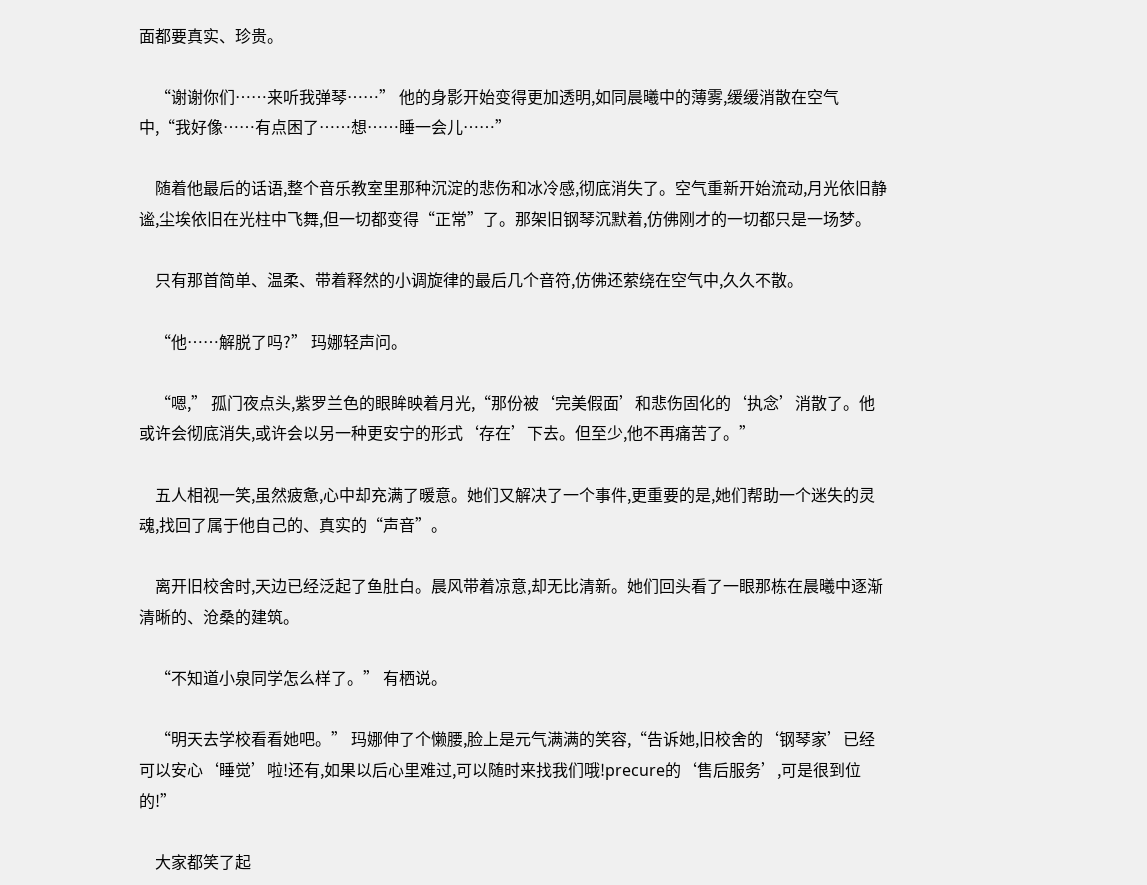面都要真实、珍贵。

    “谢谢你们……来听我弹琴……” 他的身影开始变得更加透明,如同晨曦中的薄雾,缓缓消散在空气中,“我好像……有点困了……想……睡一会儿……”

    随着他最后的话语,整个音乐教室里那种沉淀的悲伤和冰冷感,彻底消失了。空气重新开始流动,月光依旧静谧,尘埃依旧在光柱中飞舞,但一切都变得“正常”了。那架旧钢琴沉默着,仿佛刚才的一切都只是一场梦。

    只有那首简单、温柔、带着释然的小调旋律的最后几个音符,仿佛还萦绕在空气中,久久不散。

    “他……解脱了吗?” 玛娜轻声问。

    “嗯,” 孤门夜点头,紫罗兰色的眼眸映着月光,“那份被‘完美假面’和悲伤固化的‘执念’消散了。他或许会彻底消失,或许会以另一种更安宁的形式‘存在’下去。但至少,他不再痛苦了。”

    五人相视一笑,虽然疲惫,心中却充满了暖意。她们又解决了一个事件,更重要的是,她们帮助一个迷失的灵魂,找回了属于他自己的、真实的“声音”。

    离开旧校舍时,天边已经泛起了鱼肚白。晨风带着凉意,却无比清新。她们回头看了一眼那栋在晨曦中逐渐清晰的、沧桑的建筑。

    “不知道小泉同学怎么样了。” 有栖说。

    “明天去学校看看她吧。” 玛娜伸了个懒腰,脸上是元气满满的笑容,“告诉她,旧校舍的‘钢琴家’已经可以安心‘睡觉’啦!还有,如果以后心里难过,可以随时来找我们哦!precure的‘售后服务’,可是很到位的!”

    大家都笑了起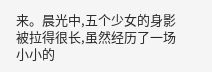来。晨光中,五个少女的身影被拉得很长,虽然经历了一场小小的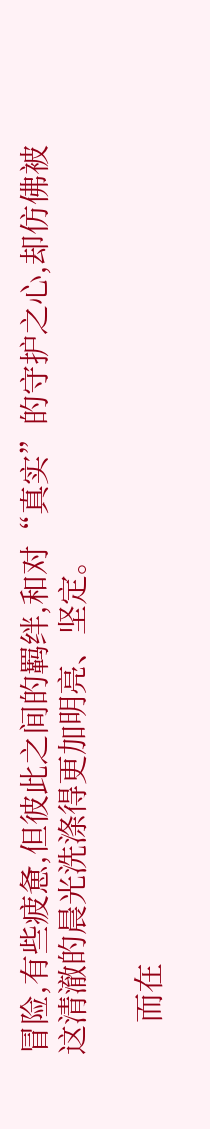冒险,有些疲惫,但彼此之间的羁绊,和对“真实”的守护之心,却仿佛被这清澈的晨光洗涤得更加明亮、坚定。

    而在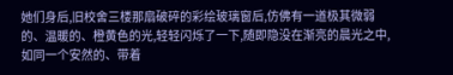她们身后,旧校舍三楼那扇破碎的彩绘玻璃窗后,仿佛有一道极其微弱的、温暖的、橙黄色的光,轻轻闪烁了一下,随即隐没在渐亮的晨光之中,如同一个安然的、带着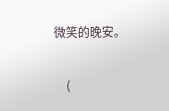微笑的晚安。

    (